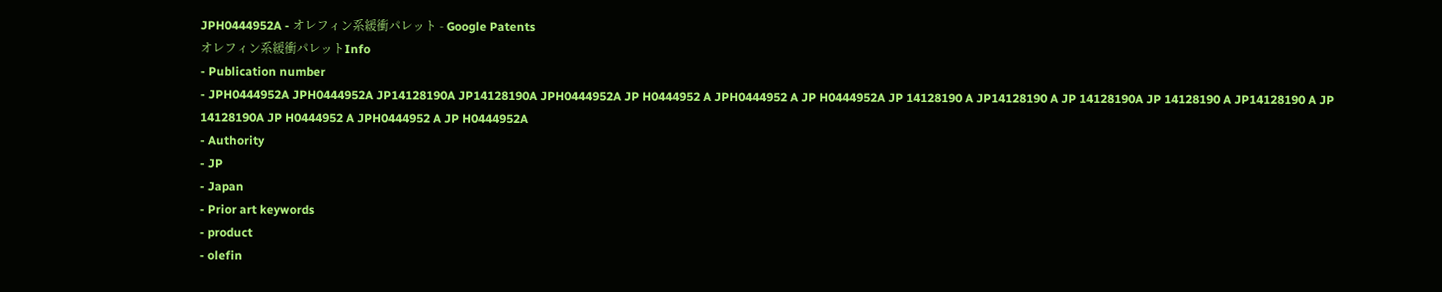JPH0444952A - オレフィン系緩衝パレット - Google Patents
オレフィン系緩衝パレットInfo
- Publication number
- JPH0444952A JPH0444952A JP14128190A JP14128190A JPH0444952A JP H0444952 A JPH0444952 A JP H0444952A JP 14128190 A JP14128190 A JP 14128190A JP 14128190 A JP14128190 A JP 14128190A JP H0444952 A JPH0444952 A JP H0444952A
- Authority
- JP
- Japan
- Prior art keywords
- product
- olefin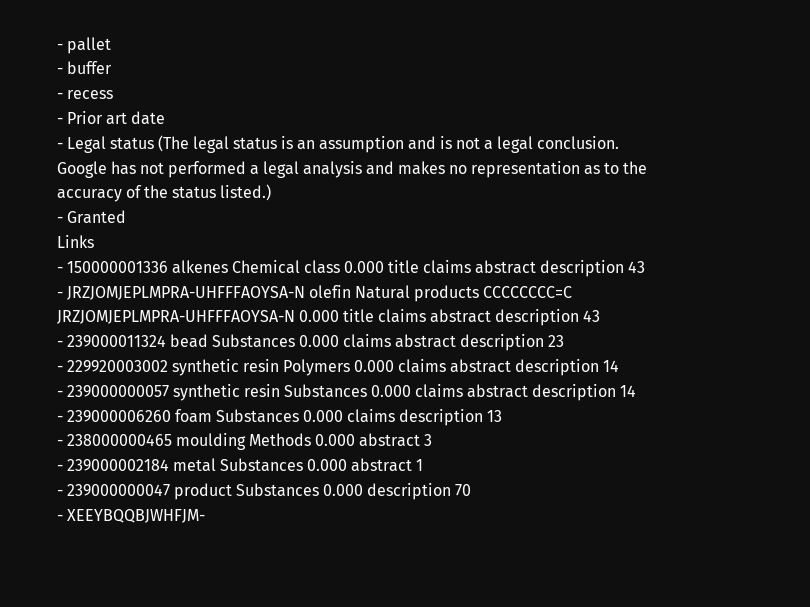- pallet
- buffer
- recess
- Prior art date
- Legal status (The legal status is an assumption and is not a legal conclusion. Google has not performed a legal analysis and makes no representation as to the accuracy of the status listed.)
- Granted
Links
- 150000001336 alkenes Chemical class 0.000 title claims abstract description 43
- JRZJOMJEPLMPRA-UHFFFAOYSA-N olefin Natural products CCCCCCCC=C JRZJOMJEPLMPRA-UHFFFAOYSA-N 0.000 title claims abstract description 43
- 239000011324 bead Substances 0.000 claims abstract description 23
- 229920003002 synthetic resin Polymers 0.000 claims abstract description 14
- 239000000057 synthetic resin Substances 0.000 claims abstract description 14
- 239000006260 foam Substances 0.000 claims description 13
- 238000000465 moulding Methods 0.000 abstract 3
- 239000002184 metal Substances 0.000 abstract 1
- 239000000047 product Substances 0.000 description 70
- XEEYBQQBJWHFJM-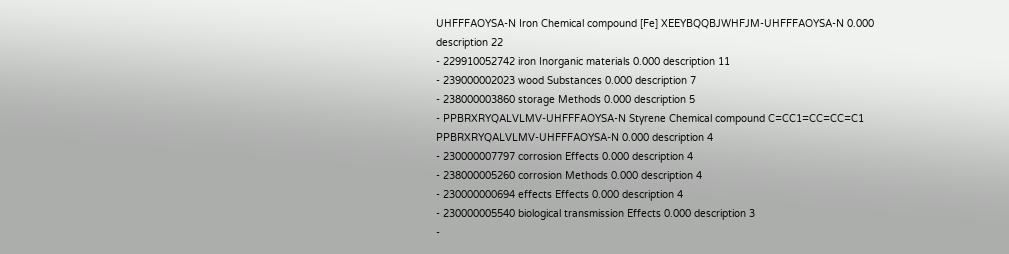UHFFFAOYSA-N Iron Chemical compound [Fe] XEEYBQQBJWHFJM-UHFFFAOYSA-N 0.000 description 22
- 229910052742 iron Inorganic materials 0.000 description 11
- 239000002023 wood Substances 0.000 description 7
- 238000003860 storage Methods 0.000 description 5
- PPBRXRYQALVLMV-UHFFFAOYSA-N Styrene Chemical compound C=CC1=CC=CC=C1 PPBRXRYQALVLMV-UHFFFAOYSA-N 0.000 description 4
- 230000007797 corrosion Effects 0.000 description 4
- 238000005260 corrosion Methods 0.000 description 4
- 230000000694 effects Effects 0.000 description 4
- 230000005540 biological transmission Effects 0.000 description 3
-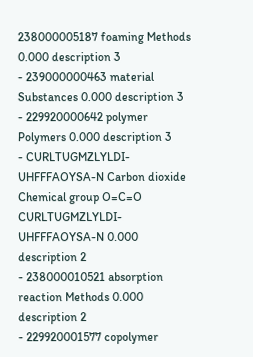238000005187 foaming Methods 0.000 description 3
- 239000000463 material Substances 0.000 description 3
- 229920000642 polymer Polymers 0.000 description 3
- CURLTUGMZLYLDI-UHFFFAOYSA-N Carbon dioxide Chemical group O=C=O CURLTUGMZLYLDI-UHFFFAOYSA-N 0.000 description 2
- 238000010521 absorption reaction Methods 0.000 description 2
- 229920001577 copolymer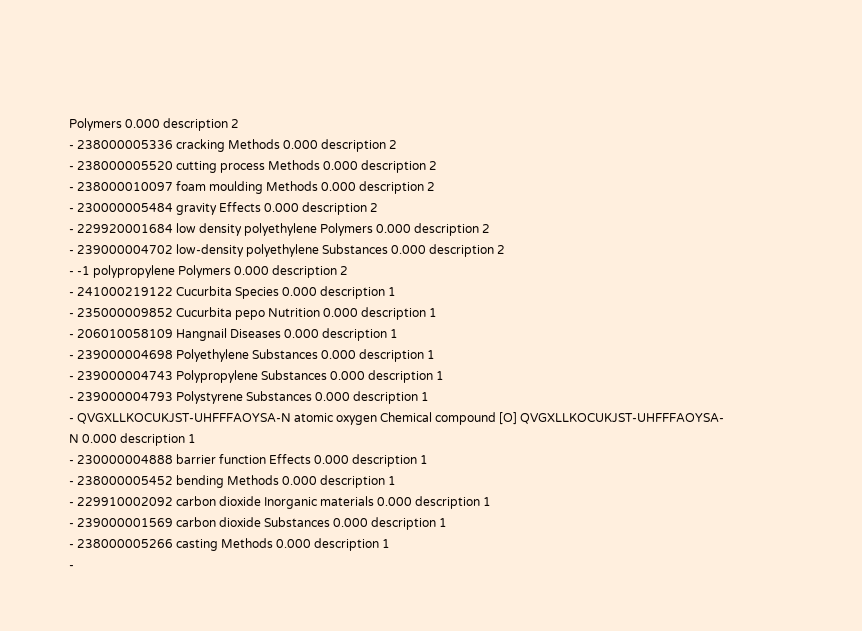Polymers 0.000 description 2
- 238000005336 cracking Methods 0.000 description 2
- 238000005520 cutting process Methods 0.000 description 2
- 238000010097 foam moulding Methods 0.000 description 2
- 230000005484 gravity Effects 0.000 description 2
- 229920001684 low density polyethylene Polymers 0.000 description 2
- 239000004702 low-density polyethylene Substances 0.000 description 2
- -1 polypropylene Polymers 0.000 description 2
- 241000219122 Cucurbita Species 0.000 description 1
- 235000009852 Cucurbita pepo Nutrition 0.000 description 1
- 206010058109 Hangnail Diseases 0.000 description 1
- 239000004698 Polyethylene Substances 0.000 description 1
- 239000004743 Polypropylene Substances 0.000 description 1
- 239000004793 Polystyrene Substances 0.000 description 1
- QVGXLLKOCUKJST-UHFFFAOYSA-N atomic oxygen Chemical compound [O] QVGXLLKOCUKJST-UHFFFAOYSA-N 0.000 description 1
- 230000004888 barrier function Effects 0.000 description 1
- 238000005452 bending Methods 0.000 description 1
- 229910002092 carbon dioxide Inorganic materials 0.000 description 1
- 239000001569 carbon dioxide Substances 0.000 description 1
- 238000005266 casting Methods 0.000 description 1
-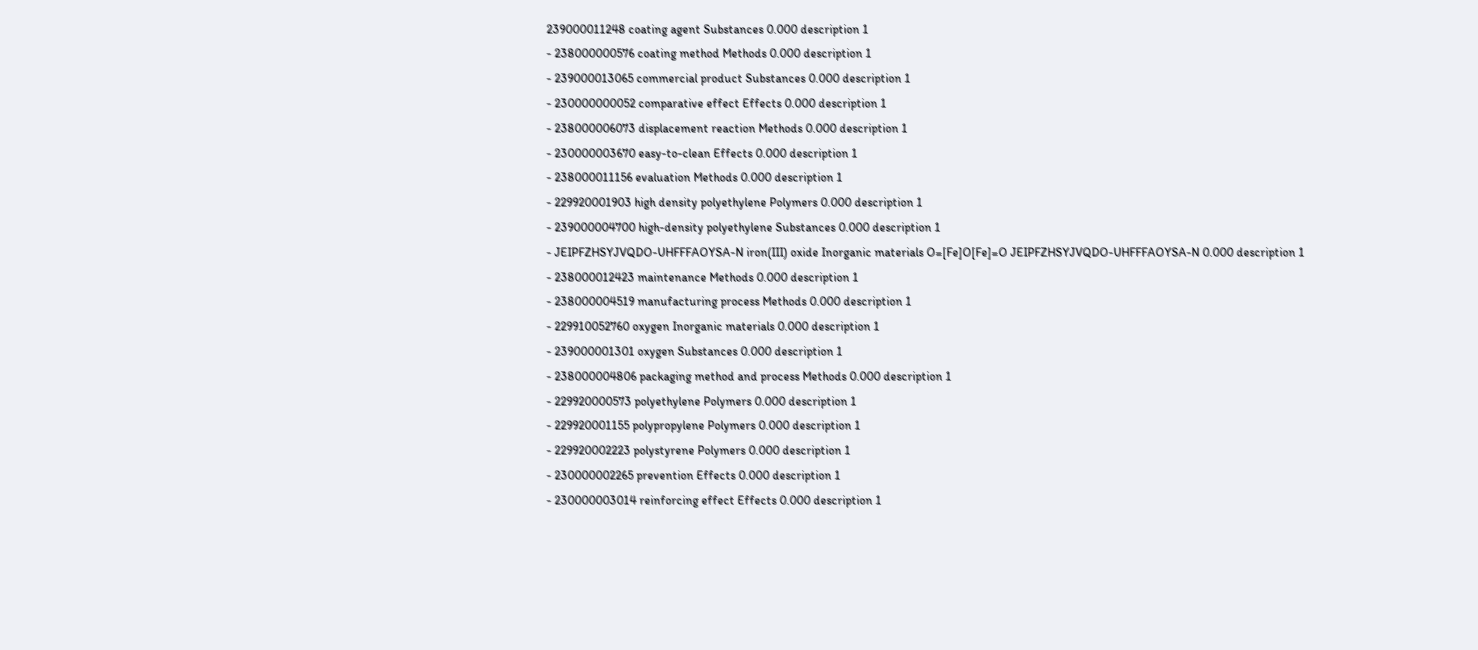239000011248 coating agent Substances 0.000 description 1
- 238000000576 coating method Methods 0.000 description 1
- 239000013065 commercial product Substances 0.000 description 1
- 230000000052 comparative effect Effects 0.000 description 1
- 238000006073 displacement reaction Methods 0.000 description 1
- 230000003670 easy-to-clean Effects 0.000 description 1
- 238000011156 evaluation Methods 0.000 description 1
- 229920001903 high density polyethylene Polymers 0.000 description 1
- 239000004700 high-density polyethylene Substances 0.000 description 1
- JEIPFZHSYJVQDO-UHFFFAOYSA-N iron(III) oxide Inorganic materials O=[Fe]O[Fe]=O JEIPFZHSYJVQDO-UHFFFAOYSA-N 0.000 description 1
- 238000012423 maintenance Methods 0.000 description 1
- 238000004519 manufacturing process Methods 0.000 description 1
- 229910052760 oxygen Inorganic materials 0.000 description 1
- 239000001301 oxygen Substances 0.000 description 1
- 238000004806 packaging method and process Methods 0.000 description 1
- 229920000573 polyethylene Polymers 0.000 description 1
- 229920001155 polypropylene Polymers 0.000 description 1
- 229920002223 polystyrene Polymers 0.000 description 1
- 230000002265 prevention Effects 0.000 description 1
- 230000003014 reinforcing effect Effects 0.000 description 1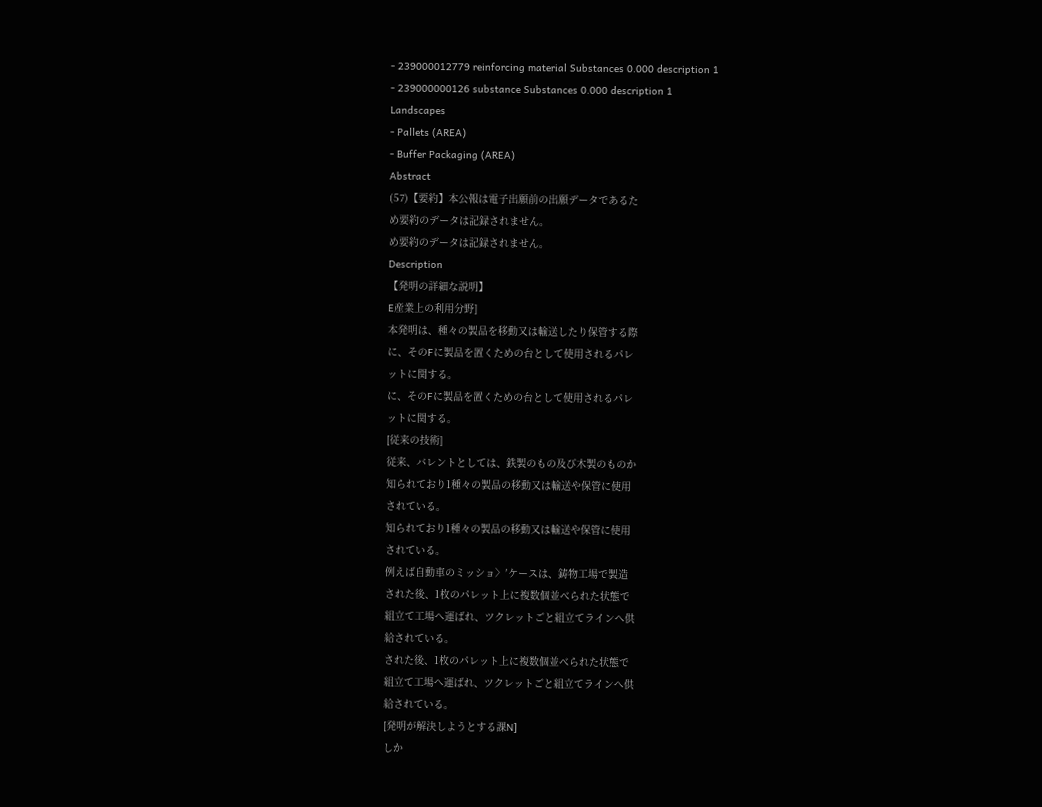- 239000012779 reinforcing material Substances 0.000 description 1
- 239000000126 substance Substances 0.000 description 1
Landscapes
- Pallets (AREA)
- Buffer Packaging (AREA)
Abstract
(57)【要約】本公報は電子出願前の出願データであるた
め要約のデータは記録されません。
め要約のデータは記録されません。
Description
【発明の詳細な説明】
E産業上の利用分野]
本発明は、種々の製品を移動又は輸送したり保管する際
に、そのFに製品を置くための台として使用されるパレ
ットに関する。
に、そのFに製品を置くための台として使用されるパレ
ットに関する。
[従来の技術]
従来、バレントとしては、鉄製のもの及び木製のものか
知られており1種々の製品の移動又は輸送や保管に使用
されている。
知られており1種々の製品の移動又は輸送や保管に使用
されている。
例えば自動車のミッショ〉′ケースは、鋳物工場で製造
された後、1枚のパレット上に複数個並べられた状態で
組立て工場へ運ばれ、ツクレットごと組立てラインへ供
給されている。
された後、1枚のパレット上に複数個並べられた状態で
組立て工場へ運ばれ、ツクレットごと組立てラインへ供
給されている。
[発明が解決しようとする課N]
しか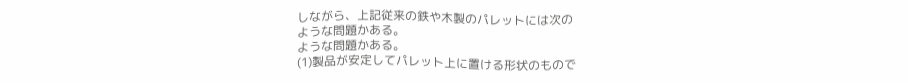しながら、上記従来の鉄や木製のパレットには次の
ような問題かある。
ような問題かある。
(1)製品が安定してパレット上に置ける形状のもので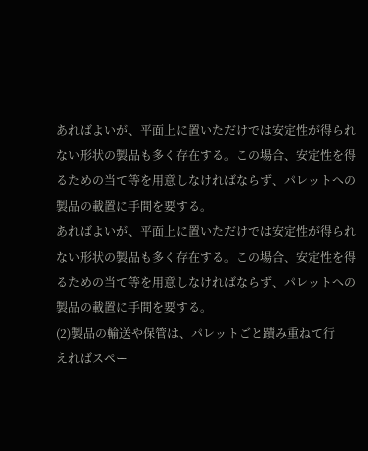あればよいが、平面上に置いただけでは安定性が得られ
ない形状の製品も多く存在する。この場合、安定性を得
るための当て等を用意しなければならず、パレットへの
製品の載置に手間を要する。
あればよいが、平面上に置いただけでは安定性が得られ
ない形状の製品も多く存在する。この場合、安定性を得
るための当て等を用意しなければならず、パレットへの
製品の載置に手間を要する。
(2)製品の輸送や保管は、パレットごと蹟み重ねて行
えればスペー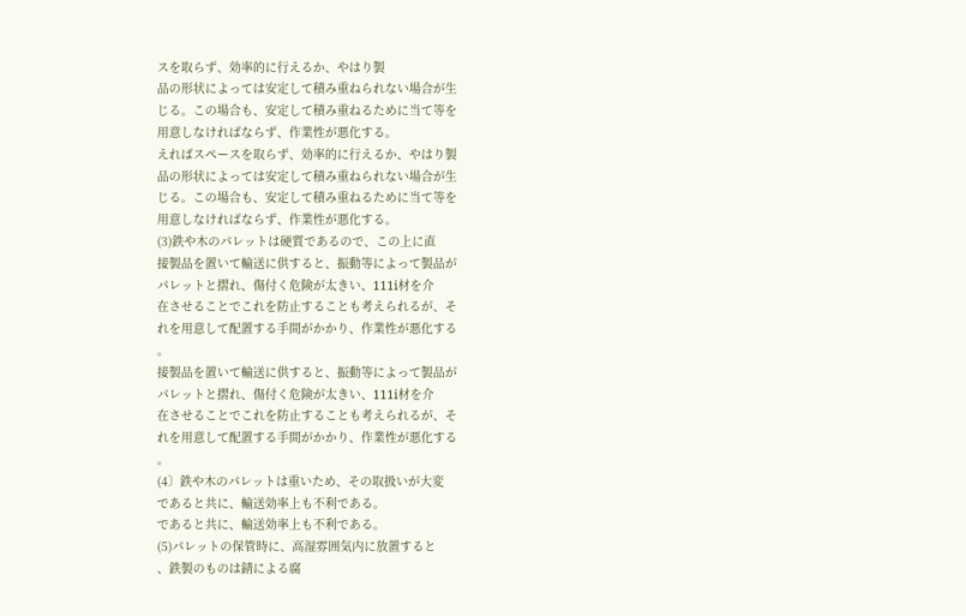スを取らず、効率的に行えるか、やはり製
品の形状によっては安定して積み重ねられない場合が生
じる。この場合も、安定して積み重ねるために当て等を
用意しなければならず、作業性が悪化する。
えればスペースを取らず、効率的に行えるか、やはり製
品の形状によっては安定して積み重ねられない場合が生
じる。この場合も、安定して積み重ねるために当て等を
用意しなければならず、作業性が悪化する。
(3)鉄や木のパレットは硬質であるので、この上に直
接製品を置いて輸送に供すると、振動等によって製品が
パレットと摺れ、傷付く危険が太きい、111i材を介
在させることでこれを防止することも考えられるが、そ
れを用意して配置する手間がかかり、作業性が悪化する
。
接製品を置いて輸送に供すると、振動等によって製品が
パレットと摺れ、傷付く危険が太きい、111i材を介
在させることでこれを防止することも考えられるが、そ
れを用意して配置する手間がかかり、作業性が悪化する
。
(4〕鉄や木のパレットは重いため、その取扱いが大変
であると共に、輸送効率上も不利である。
であると共に、輸送効率上も不利である。
(5)パレットの保管時に、高湿雰囲気内に放置すると
、鉄製のものは錆による腐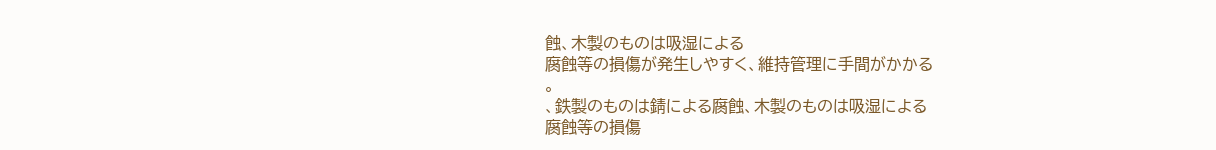蝕、木製のものは吸湿による
腐蝕等の損傷が発生しやすく、維持管理に手間がかかる
。
、鉄製のものは錆による腐蝕、木製のものは吸湿による
腐蝕等の損傷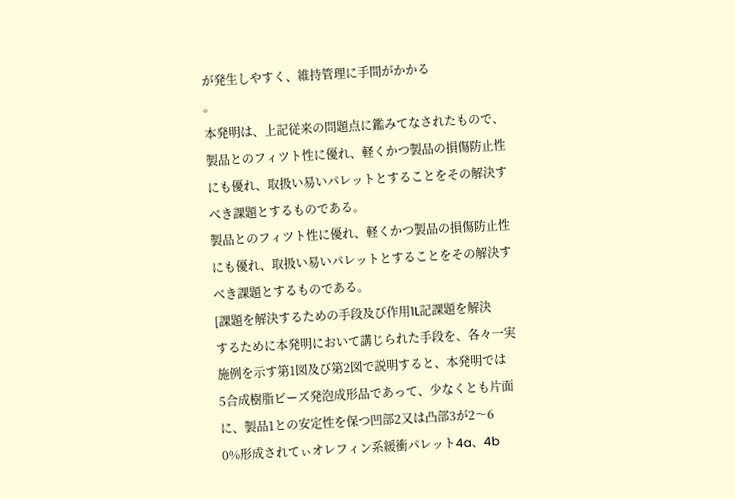が発生しやすく、維持管理に手間がかかる
。
本発明は、上記従来の問題点に鑑みてなされたもので、
製品とのフィツト性に優れ、軽くかつ製品の損傷防止性
にも優れ、取扱い易いパレットとすることをその解決す
べき課題とするものである。
製品とのフィツト性に優れ、軽くかつ製品の損傷防止性
にも優れ、取扱い易いパレットとすることをその解決す
べき課題とするものである。
[課題を解決するための手段及び作用1L記課題を解決
するために本発明において講じられた手段を、各々一実
施例を示す第1図及び第2図で説明すると、本発明では
5合成樹脂ビーズ発泡成形品であって、少なくとも片面
に、製品1との安定性を保つ凹部2又は凸部3が2〜6
0%形成されてぃオレフィン系緩衝パレット4a、4b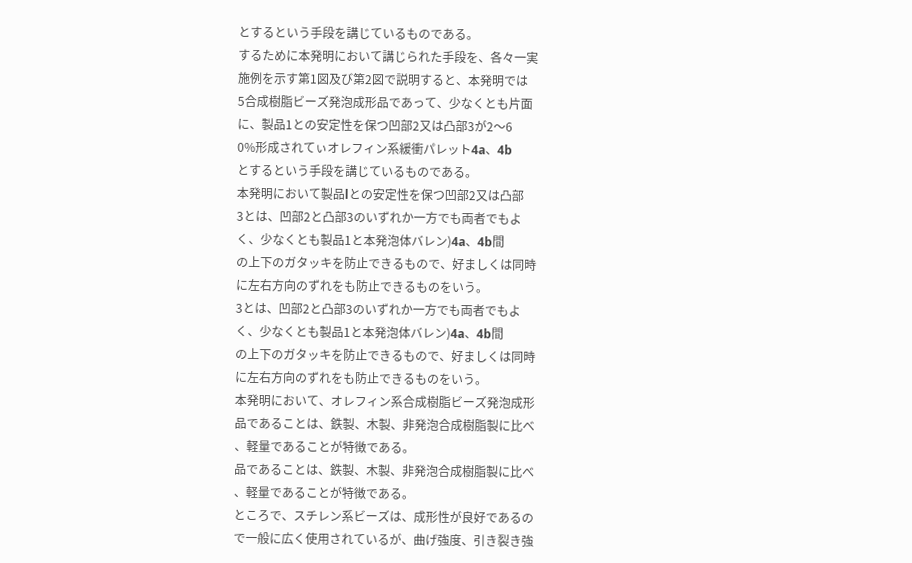とするという手段を講じているものである。
するために本発明において講じられた手段を、各々一実
施例を示す第1図及び第2図で説明すると、本発明では
5合成樹脂ビーズ発泡成形品であって、少なくとも片面
に、製品1との安定性を保つ凹部2又は凸部3が2〜6
0%形成されてぃオレフィン系緩衝パレット4a、4b
とするという手段を講じているものである。
本発明において製品lとの安定性を保つ凹部2又は凸部
3とは、凹部2と凸部3のいずれか一方でも両者でもよ
く、少なくとも製品1と本発泡体バレン)4a、4b間
の上下のガタッキを防止できるもので、好ましくは同時
に左右方向のずれをも防止できるものをいう。
3とは、凹部2と凸部3のいずれか一方でも両者でもよ
く、少なくとも製品1と本発泡体バレン)4a、4b間
の上下のガタッキを防止できるもので、好ましくは同時
に左右方向のずれをも防止できるものをいう。
本発明において、オレフィン系合成樹脂ビーズ発泡成形
品であることは、鉄製、木製、非発泡合成樹脂製に比べ
、軽量であることが特徴である。
品であることは、鉄製、木製、非発泡合成樹脂製に比べ
、軽量であることが特徴である。
ところで、スチレン系ビーズは、成形性が良好であるの
で一般に広く使用されているが、曲げ強度、引き裂き強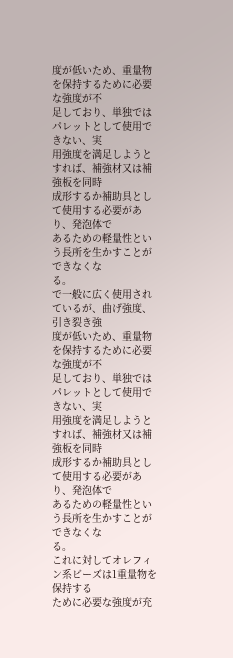度が低いため、重量物を保持するために必要な強度が不
足しており、単独ではパレットとして使用できない、実
用強度を満足しようとすれば、補強材又は補強板を同時
成形するか補助具として使用する必要があり、発泡体で
あるための軽量性という長所を生かすことができなくな
る。
で一般に広く使用されているが、曲げ強度、引き裂き強
度が低いため、重量物を保持するために必要な強度が不
足しており、単独ではパレットとして使用できない、実
用強度を満足しようとすれば、補強材又は補強板を同時
成形するか補助具として使用する必要があり、発泡体で
あるための軽量性という長所を生かすことができなくな
る。
これに対してオレフィン系ビーズは1重量物を保持する
ために必要な強度が充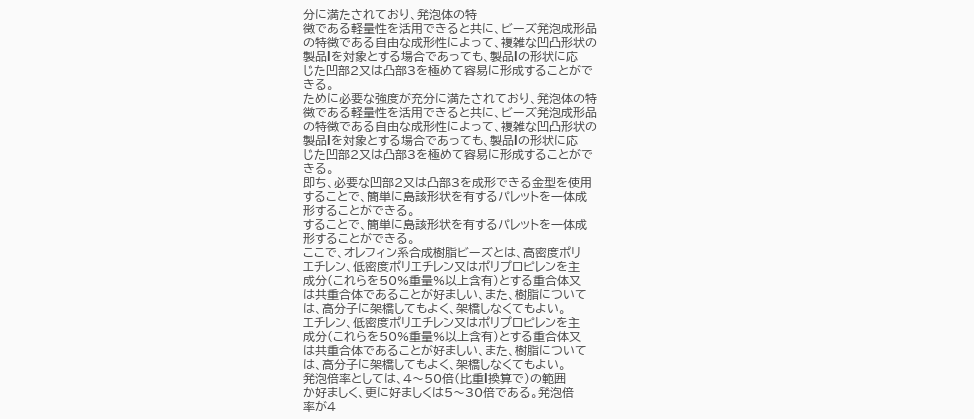分に満たされており、発泡体の特
徴である軽量性を活用できると共に、ビーズ発泡成形品
の特徴である自由な成形性によって、複雑な凹凸形状の
製品lを対象とする場合であっても、製品lの形状に応
じた凹部2又は凸部3を極めて容易に形成することがで
きる。
ために必要な強度が充分に満たされており、発泡体の特
徴である軽量性を活用できると共に、ビーズ発泡成形品
の特徴である自由な成形性によって、複雑な凹凸形状の
製品lを対象とする場合であっても、製品lの形状に応
じた凹部2又は凸部3を極めて容易に形成することがで
きる。
即ち、必要な凹部2又は凸部3を成形できる金型を使用
することで、簡単に島該形状を有するパレットを一体成
形することができる。
することで、簡単に島該形状を有するパレットを一体成
形することができる。
ここで、オレフィン系合成樹脂ビーズとは、高密度ポリ
エチレン、低密度ポリエチレン又はポリプロピレンを主
成分(これらを50%重量%以上含有)とする重合体又
は共重合体であることが好ましい、また、樹脂について
は、高分子に架橋してもよく、架橋しなくてもよい。
エチレン、低密度ポリエチレン又はポリプロピレンを主
成分(これらを50%重量%以上含有)とする重合体又
は共重合体であることが好ましい、また、樹脂について
は、高分子に架橋してもよく、架橋しなくてもよい。
発泡倍率としては、4〜50倍(比重l換算で)の範囲
か好ましく、更に好ましくは5〜30倍である。発泡倍
率が4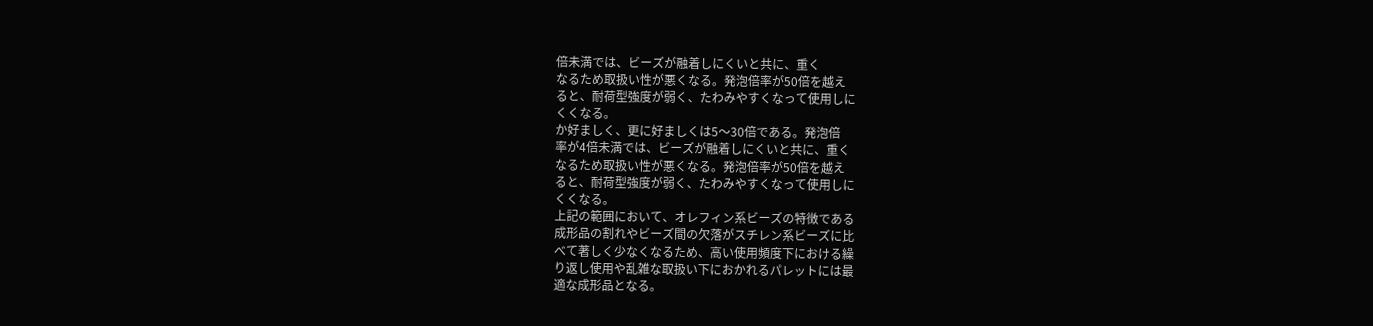倍未満では、ビーズが融着しにくいと共に、重く
なるため取扱い性が悪くなる。発泡倍率が50倍を越え
ると、耐荷型強度が弱く、たわみやすくなって使用しに
くくなる。
か好ましく、更に好ましくは5〜30倍である。発泡倍
率が4倍未満では、ビーズが融着しにくいと共に、重く
なるため取扱い性が悪くなる。発泡倍率が50倍を越え
ると、耐荷型強度が弱く、たわみやすくなって使用しに
くくなる。
上記の範囲において、オレフィン系ビーズの特徴である
成形品の割れやビーズ間の欠落がスチレン系ビーズに比
べて著しく少なくなるため、高い使用頻度下における繰
り返し使用や乱雑な取扱い下におかれるパレットには最
適な成形品となる。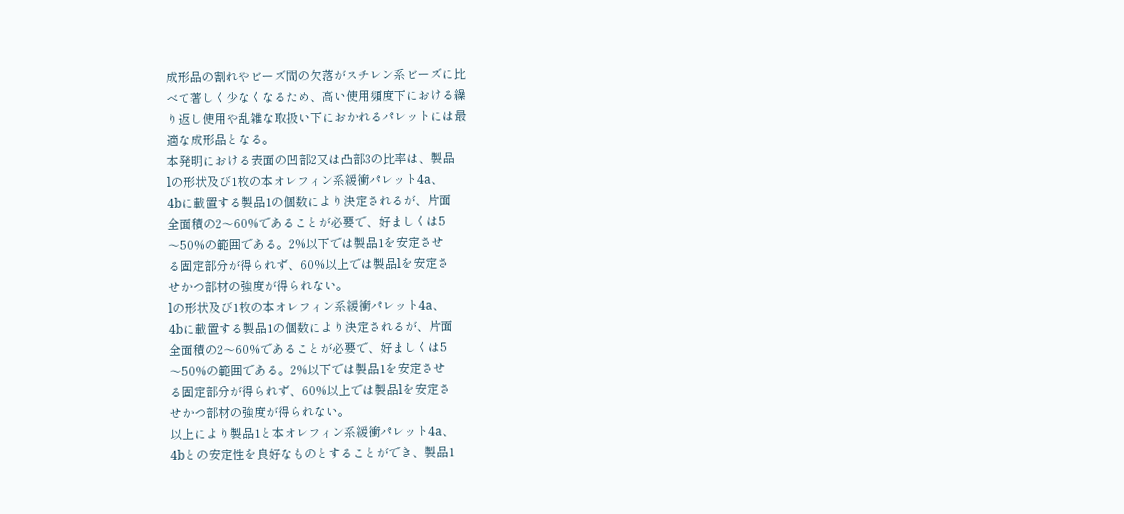成形品の割れやビーズ間の欠落がスチレン系ビーズに比
べて著しく少なくなるため、高い使用頻度下における繰
り返し使用や乱雑な取扱い下におかれるパレットには最
適な成形品となる。
本発明における表面の凹部2又は凸部3の比率は、製品
lの形状及び1枚の本オレフィン系緩衝パレット4a、
4bに載置する製品1の個数により決定されるが、片面
全面積の2〜60%であることが必要で、好ましくは5
〜50%の範囲である。2%以下では製品1を安定させ
る固定部分が得られず、60%以上では製品lを安定さ
せかつ部材の強度が得られない。
lの形状及び1枚の本オレフィン系緩衝パレット4a、
4bに載置する製品1の個数により決定されるが、片面
全面積の2〜60%であることが必要で、好ましくは5
〜50%の範囲である。2%以下では製品1を安定させ
る固定部分が得られず、60%以上では製品lを安定さ
せかつ部材の強度が得られない。
以上により製品1と本オレフィン系緩衝パレット4a、
4bとの安定性を良好なものとすることができ、製品1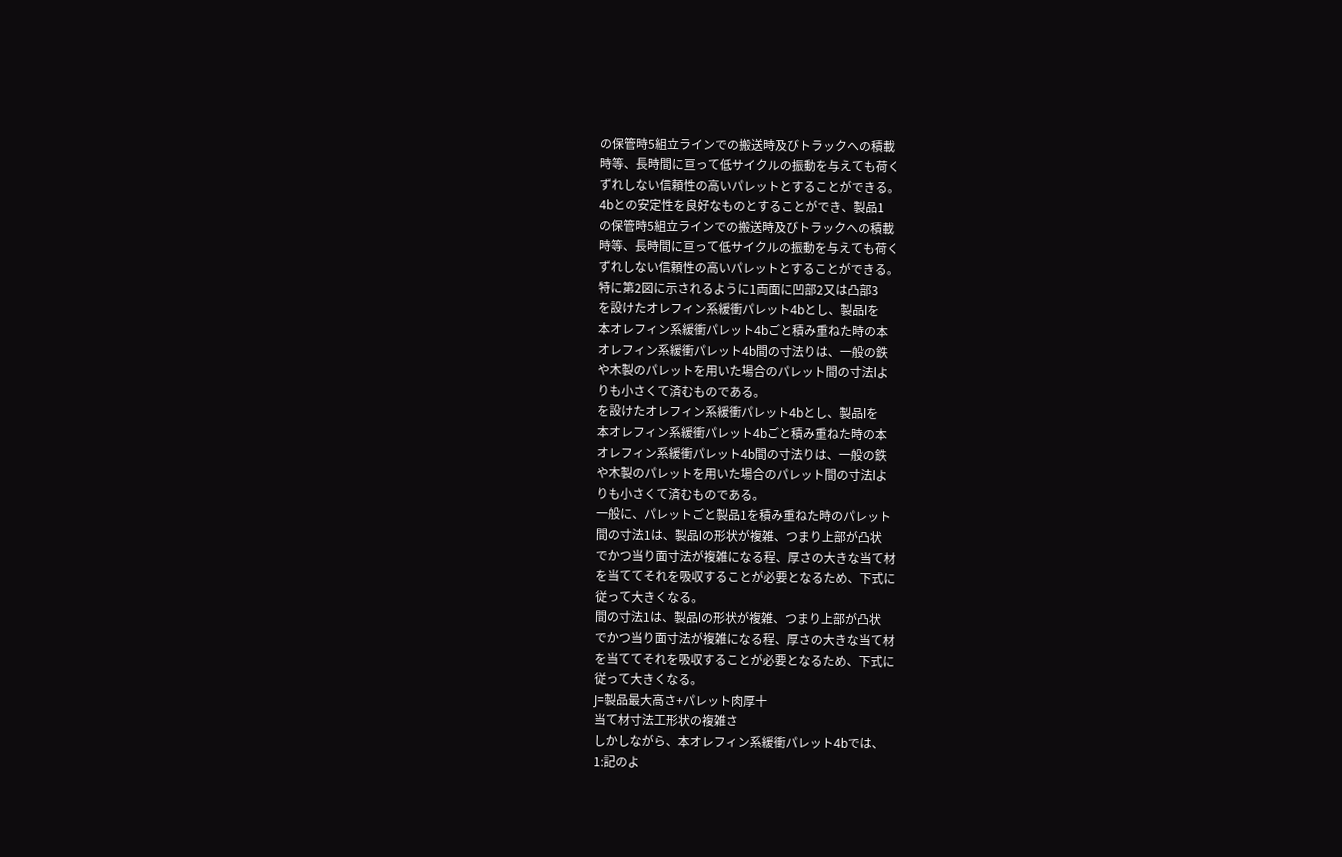の保管時5組立ラインでの搬送時及びトラックへの積載
時等、長時間に亘って低サイクルの振動を与えても荷く
ずれしない信頼性の高いパレットとすることができる。
4bとの安定性を良好なものとすることができ、製品1
の保管時5組立ラインでの搬送時及びトラックへの積載
時等、長時間に亘って低サイクルの振動を与えても荷く
ずれしない信頼性の高いパレットとすることができる。
特に第2図に示されるように1両面に凹部2又は凸部3
を設けたオレフィン系緩衝パレット4bとし、製品lを
本オレフィン系緩衝パレット4bごと積み重ねた時の本
オレフィン系緩衝パレット4b間の寸法りは、一般の鉄
や木製のパレットを用いた場合のパレット間の寸法lよ
りも小さくて済むものである。
を設けたオレフィン系緩衝パレット4bとし、製品lを
本オレフィン系緩衝パレット4bごと積み重ねた時の本
オレフィン系緩衝パレット4b間の寸法りは、一般の鉄
や木製のパレットを用いた場合のパレット間の寸法lよ
りも小さくて済むものである。
一般に、パレットごと製品1を積み重ねた時のパレット
間の寸法1は、製品lの形状が複雑、つまり上部が凸状
でかつ当り面寸法が複雑になる程、厚さの大きな当て材
を当ててそれを吸収することが必要となるため、下式に
従って大きくなる。
間の寸法1は、製品lの形状が複雑、つまり上部が凸状
でかつ当り面寸法が複雑になる程、厚さの大きな当て材
を当ててそれを吸収することが必要となるため、下式に
従って大きくなる。
J=製品最大高さ+パレット肉厚十
当て材寸法工形状の複雑さ
しかしながら、本オレフィン系緩衝パレット4bでは、
1:記のよ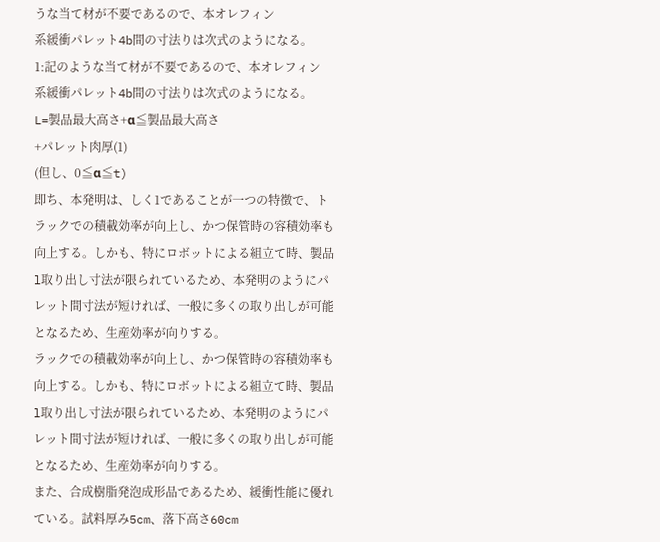うな当て材が不要であるので、本オレフィン
系緩衝パレット4b間の寸法りは次式のようになる。
1:記のような当て材が不要であるので、本オレフィン
系緩衝パレット4b間の寸法りは次式のようになる。
L=製品最大高さ+α≦製品最大高さ
+パレット肉厚(1)
(但し、0≦α≦t)
即ち、本発明は、しく1であることが一つの特徴で、ト
ラックでの積載効率が向上し、かつ保管時の容積効率も
向上する。しかも、特にロボットによる組立て時、製品
l取り出し寸法が限られているため、本発明のようにパ
レット間寸法が短ければ、一般に多くの取り出しが可能
となるため、生産効率が向りする。
ラックでの積載効率が向上し、かつ保管時の容積効率も
向上する。しかも、特にロボットによる組立て時、製品
l取り出し寸法が限られているため、本発明のようにパ
レット間寸法が短ければ、一般に多くの取り出しが可能
となるため、生産効率が向りする。
また、合成樹脂発泡成形品であるため、緩衝性能に優れ
ている。試料厚み5cm、落下高さ60cm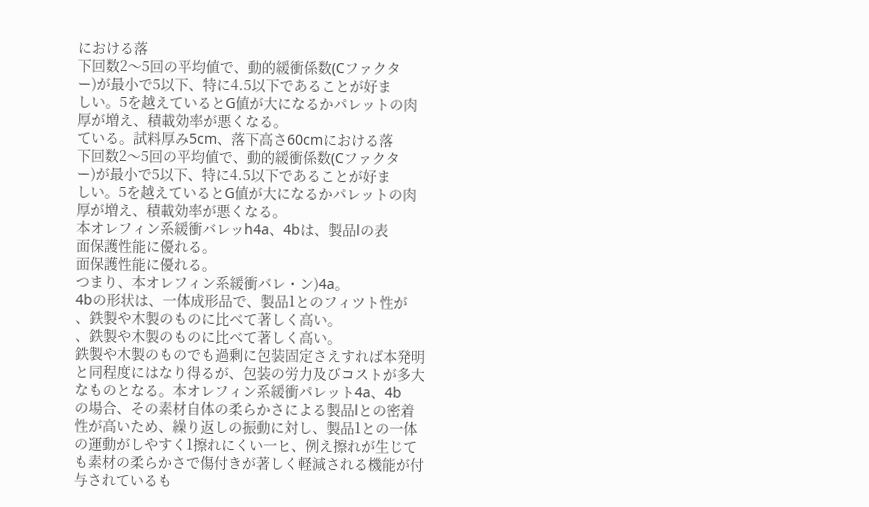における落
下回数2〜5回の平均値で、動的緩衝係数(Cファクタ
ー)が最小で5以下、特に4.5以下であることが好ま
しい。5を越えているとG値が大になるかパレットの肉
厚が増え、積載効率が悪くなる。
ている。試料厚み5cm、落下高さ60cmにおける落
下回数2〜5回の平均値で、動的緩衝係数(Cファクタ
ー)が最小で5以下、特に4.5以下であることが好ま
しい。5を越えているとG値が大になるかパレットの肉
厚が増え、積載効率が悪くなる。
本オレフィン系緩衝バレッh4a、4bは、製品lの表
面保護性能に優れる。
面保護性能に優れる。
つまり、本オレフィン系緩衝バレ・ン)4a。
4bの形状は、一体成形品で、製品1とのフィツト性が
、鉄製や木製のものに比べて著しく高い。
、鉄製や木製のものに比べて著しく高い。
鉄製や木製のものでも過剰に包装固定さえすれば本発明
と同程度にはなり得るが、包装の労力及びコストが多大
なものとなる。本オレフィン系緩衝パレット4a、4b
の場合、その素材自体の柔らかさによる製品lとの密着
性が高いため、繰り返しの振動に対し、製品1との一体
の運動がしやすく1擦れにくい一ヒ、例え擦れが生じて
も素材の柔らかさで傷付きが著しく軽減される機能が付
与されているも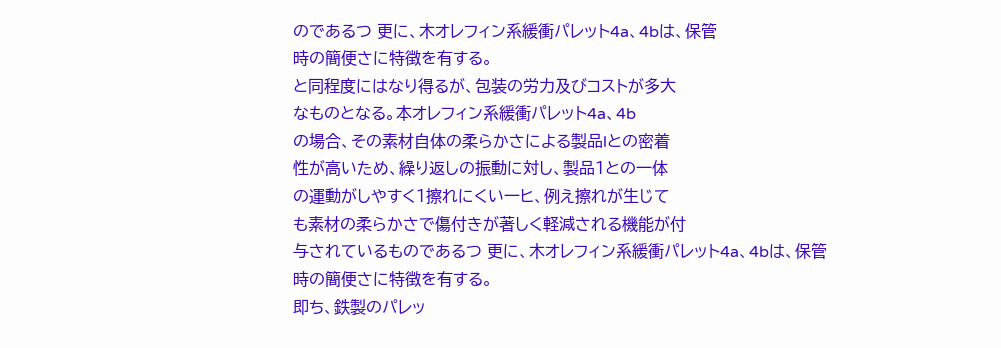のであるつ 更に、木オレフィン系緩衝パレット4a、4bは、保管
時の簡便さに特徴を有する。
と同程度にはなり得るが、包装の労力及びコストが多大
なものとなる。本オレフィン系緩衝パレット4a、4b
の場合、その素材自体の柔らかさによる製品lとの密着
性が高いため、繰り返しの振動に対し、製品1との一体
の運動がしやすく1擦れにくい一ヒ、例え擦れが生じて
も素材の柔らかさで傷付きが著しく軽減される機能が付
与されているものであるつ 更に、木オレフィン系緩衝パレット4a、4bは、保管
時の簡便さに特徴を有する。
即ち、鉄製のパレッ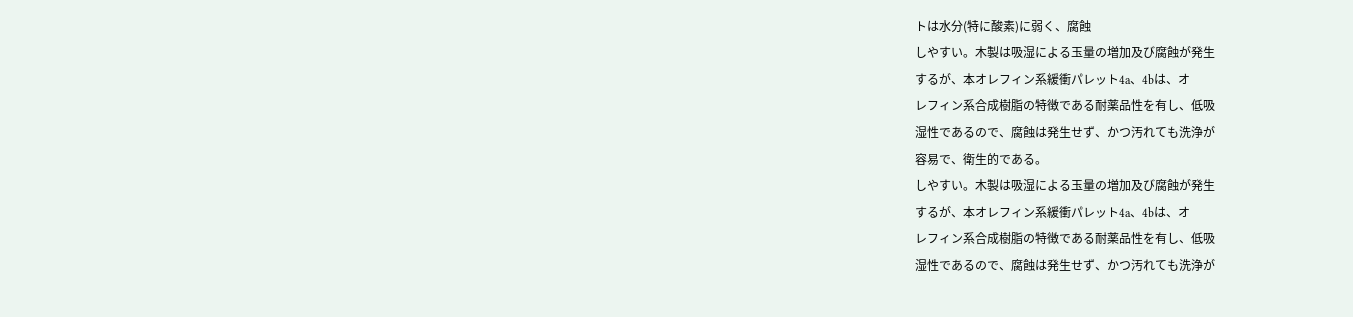トは水分(特に酸素)に弱く、腐蝕
しやすい。木製は吸湿による玉量の増加及び腐蝕が発生
するが、本オレフィン系緩衝パレット4a、4bは、オ
レフィン系合成樹脂の特徴である耐薬品性を有し、低吸
湿性であるので、腐蝕は発生せず、かつ汚れても洗浄が
容易で、衛生的である。
しやすい。木製は吸湿による玉量の増加及び腐蝕が発生
するが、本オレフィン系緩衝パレット4a、4bは、オ
レフィン系合成樹脂の特徴である耐薬品性を有し、低吸
湿性であるので、腐蝕は発生せず、かつ汚れても洗浄が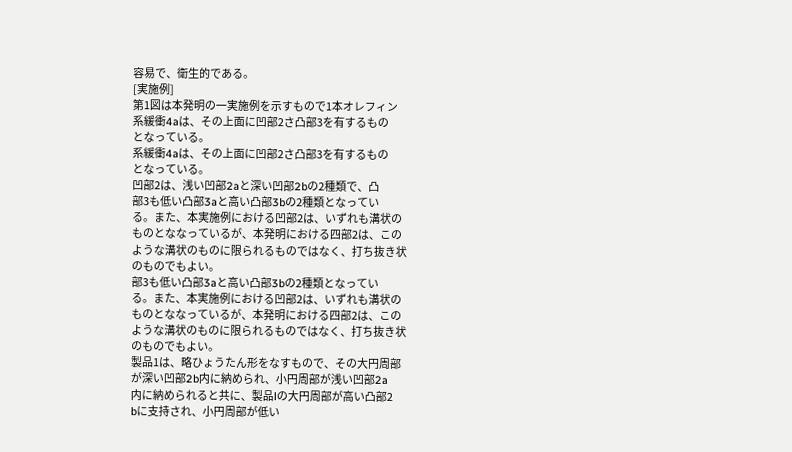容易で、衛生的である。
[実施例]
第1図は本発明の一実施例を示すもので1本オレフィン
系緩衝4aは、その上面に凹部2さ凸部3を有するもの
となっている。
系緩衝4aは、その上面に凹部2さ凸部3を有するもの
となっている。
凹部2は、浅い凹部2aと深い凹部2bの2種類で、凸
部3も低い凸部3aと高い凸部3bの2種類となってい
る。また、本実施例における凹部2は、いずれも溝状の
ものとななっているが、本発明における四部2は、この
ような溝状のものに限られるものではなく、打ち抜き状
のものでもよい。
部3も低い凸部3aと高い凸部3bの2種類となってい
る。また、本実施例における凹部2は、いずれも溝状の
ものとななっているが、本発明における四部2は、この
ような溝状のものに限られるものではなく、打ち抜き状
のものでもよい。
製品1は、略ひょうたん形をなすもので、その大円周部
が深い凹部2b内に納められ、小円周部が浅い凹部2a
内に納められると共に、製品lの大円周部が高い凸部2
bに支持され、小円周部が低い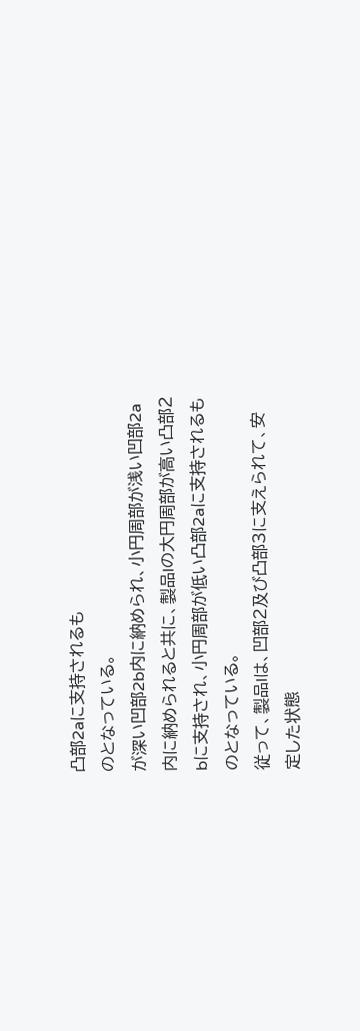凸部2aに支持されるも
のとなっている。
が深い凹部2b内に納められ、小円周部が浅い凹部2a
内に納められると共に、製品lの大円周部が高い凸部2
bに支持され、小円周部が低い凸部2aに支持されるも
のとなっている。
従って、製品lは、凹部2及び凸部3に支えられて、安
定した状態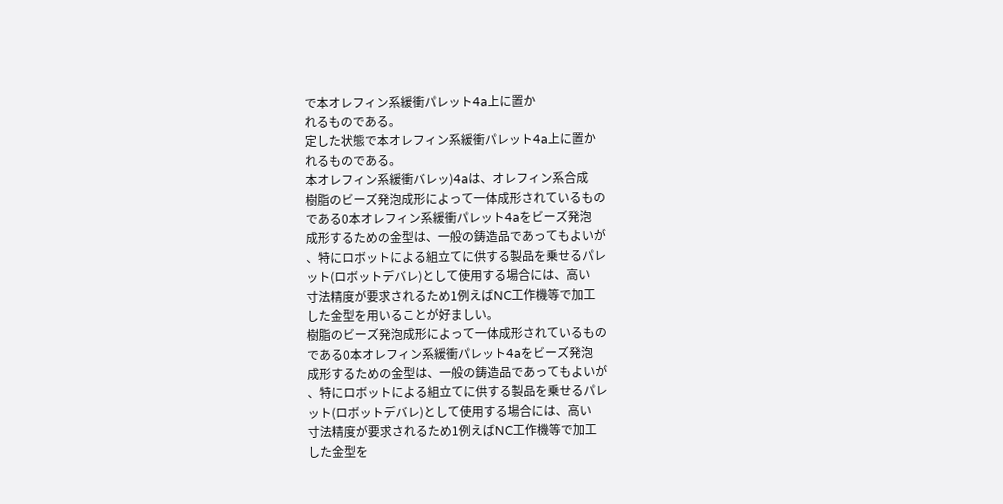で本オレフィン系緩衝パレット4a上に置か
れるものである。
定した状態で本オレフィン系緩衝パレット4a上に置か
れるものである。
本オレフィン系緩衝バレッ)4aは、オレフィン系合成
樹脂のビーズ発泡成形によって一体成形されているもの
である0本オレフィン系緩衝パレット4aをビーズ発泡
成形するための金型は、一般の鋳造品であってもよいが
、特にロボットによる組立てに供する製品を乗せるパレ
ット(ロボットデバレ)として使用する場合には、高い
寸法精度が要求されるため1例えばNC工作機等で加工
した金型を用いることが好ましい。
樹脂のビーズ発泡成形によって一体成形されているもの
である0本オレフィン系緩衝パレット4aをビーズ発泡
成形するための金型は、一般の鋳造品であってもよいが
、特にロボットによる組立てに供する製品を乗せるパレ
ット(ロボットデバレ)として使用する場合には、高い
寸法精度が要求されるため1例えばNC工作機等で加工
した金型を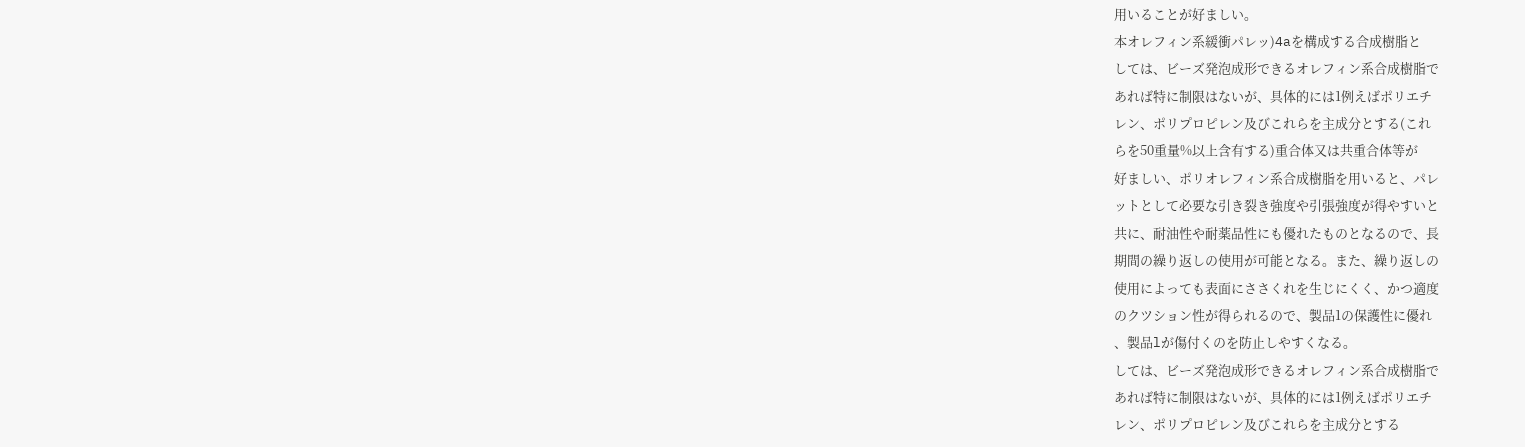用いることが好ましい。
本オレフィン系緩衝パレッ)4aを構成する合成樹脂と
しては、ビーズ発泡成形できるオレフィン系合成樹脂で
あれば特に制限はないが、具体的には1例えばポリエチ
レン、ポリプロピレン及びこれらを主成分とする(これ
らを50重量%以上含有する)重合体又は共重合体等が
好ましい、ポリオレフィン系合成樹脂を用いると、パレ
ットとして必要な引き裂き強度や引張強度が得やすいと
共に、耐油性や耐薬品性にも優れたものとなるので、長
期間の繰り返しの使用が可能となる。また、繰り返しの
使用によっても表面にささくれを生じにくく、かつ適度
のクツション性が得られるので、製品1の保護性に優れ
、製品lが傷付くのを防止しやすくなる。
しては、ビーズ発泡成形できるオレフィン系合成樹脂で
あれば特に制限はないが、具体的には1例えばポリエチ
レン、ポリプロピレン及びこれらを主成分とする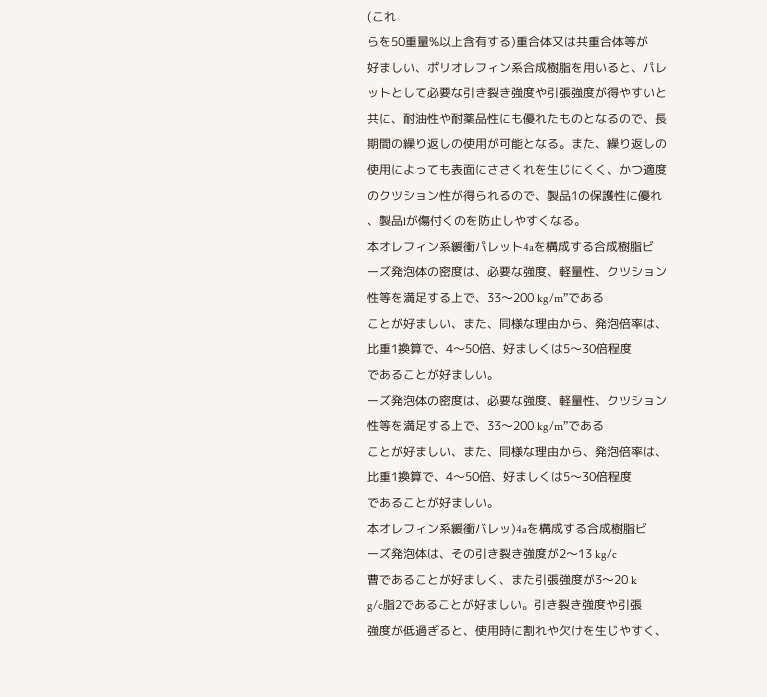(これ
らを50重量%以上含有する)重合体又は共重合体等が
好ましい、ポリオレフィン系合成樹脂を用いると、パレ
ットとして必要な引き裂き強度や引張強度が得やすいと
共に、耐油性や耐薬品性にも優れたものとなるので、長
期間の繰り返しの使用が可能となる。また、繰り返しの
使用によっても表面にささくれを生じにくく、かつ適度
のクツション性が得られるので、製品1の保護性に優れ
、製品lが傷付くのを防止しやすくなる。
本オレフィン系緩衝パレット4aを構成する合成樹脂ビ
ーズ発泡体の密度は、必要な強度、軽量性、クツション
性等を満足する上で、33〜200 kg/m”である
ことが好ましい、また、同様な理由から、発泡倍率は、
比重1換算で、4〜50倍、好ましくは5〜30倍程度
であることが好ましい。
ーズ発泡体の密度は、必要な強度、軽量性、クツション
性等を満足する上で、33〜200 kg/m”である
ことが好ましい、また、同様な理由から、発泡倍率は、
比重1換算で、4〜50倍、好ましくは5〜30倍程度
であることが好ましい。
本オレフィン系緩衝バレッ)4aを構成する合成樹脂ビ
ーズ発泡体は、その引き裂き強度が2〜13 kg/c
曹であることが好ましく、また引張強度が3〜20 k
g/c脂2であることが好ましい。引き裂き強度や引張
強度が低過ぎると、使用時に割れや欠けを生じやすく、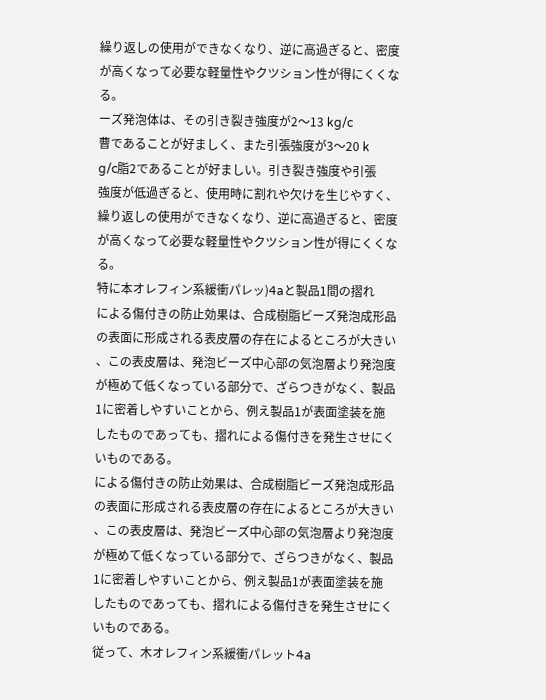繰り返しの使用ができなくなり、逆に高過ぎると、密度
が高くなって必要な軽量性やクツション性が得にくくな
る。
ーズ発泡体は、その引き裂き強度が2〜13 kg/c
曹であることが好ましく、また引張強度が3〜20 k
g/c脂2であることが好ましい。引き裂き強度や引張
強度が低過ぎると、使用時に割れや欠けを生じやすく、
繰り返しの使用ができなくなり、逆に高過ぎると、密度
が高くなって必要な軽量性やクツション性が得にくくな
る。
特に本オレフィン系緩衝パレッ)4aと製品1間の摺れ
による傷付きの防止効果は、合成樹脂ビーズ発泡成形品
の表面に形成される表皮層の存在によるところが大きい
、この表皮層は、発泡ビーズ中心部の気泡層より発泡度
が極めて低くなっている部分で、ざらつきがなく、製品
1に密着しやすいことから、例え製品1が表面塗装を施
したものであっても、摺れによる傷付きを発生させにく
いものである。
による傷付きの防止効果は、合成樹脂ビーズ発泡成形品
の表面に形成される表皮層の存在によるところが大きい
、この表皮層は、発泡ビーズ中心部の気泡層より発泡度
が極めて低くなっている部分で、ざらつきがなく、製品
1に密着しやすいことから、例え製品1が表面塗装を施
したものであっても、摺れによる傷付きを発生させにく
いものである。
従って、木オレフィン系緩衝パレット4a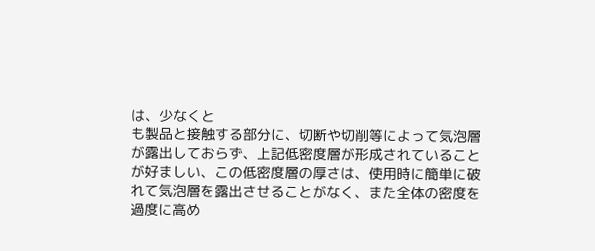は、少なくと
も製品と接触する部分に、切断や切削等によって気泡層
が露出しておらず、上記低密度層が形成されていること
が好ましい、この低密度層の厚さは、使用時に簡単に破
れて気泡層を露出させることがなく、また全体の密度を
過度に高め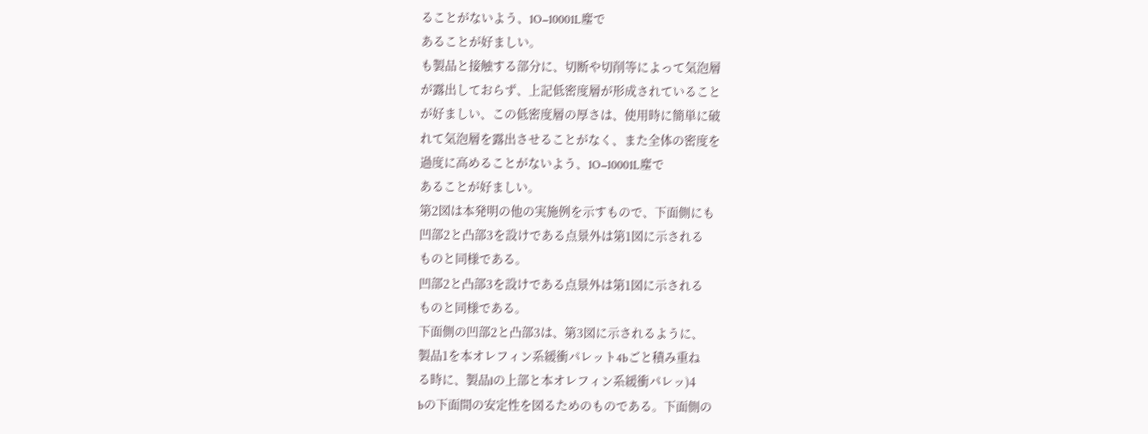ることがないよう、1O−10001L塵で
あることが好ましい。
も製品と接触する部分に、切断や切削等によって気泡層
が露出しておらず、上記低密度層が形成されていること
が好ましい、この低密度層の厚さは、使用時に簡単に破
れて気泡層を露出させることがなく、また全体の密度を
過度に高めることがないよう、1O−10001L塵で
あることが好ましい。
第2図は本発明の他の実施例を示すもので、下面側にも
凹部2と凸部3を設けである点景外は第1図に示される
ものと同様である。
凹部2と凸部3を設けである点景外は第1図に示される
ものと同様である。
下面側の凹部2と凸部3は、第3図に示されるように、
製品1を本オレフィン系緩衝パレット4bごと積み重ね
る時に、製品lの上部と本オレフィン系緩衝パレッ)4
bの下面間の安定性を図るためのものである。下面側の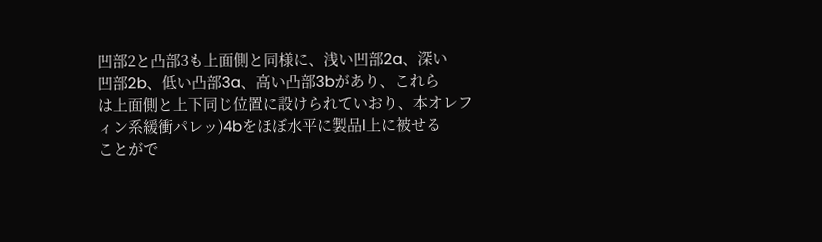凹部2と凸部3も上面側と同様に、浅い凹部2a、深い
凹部2b、低い凸部3a、高い凸部3bがあり、これら
は上面側と上下同じ位置に設けられていおり、本オレフ
ィン系緩衝パレッ)4bをほぼ水平に製品l上に被せる
ことがで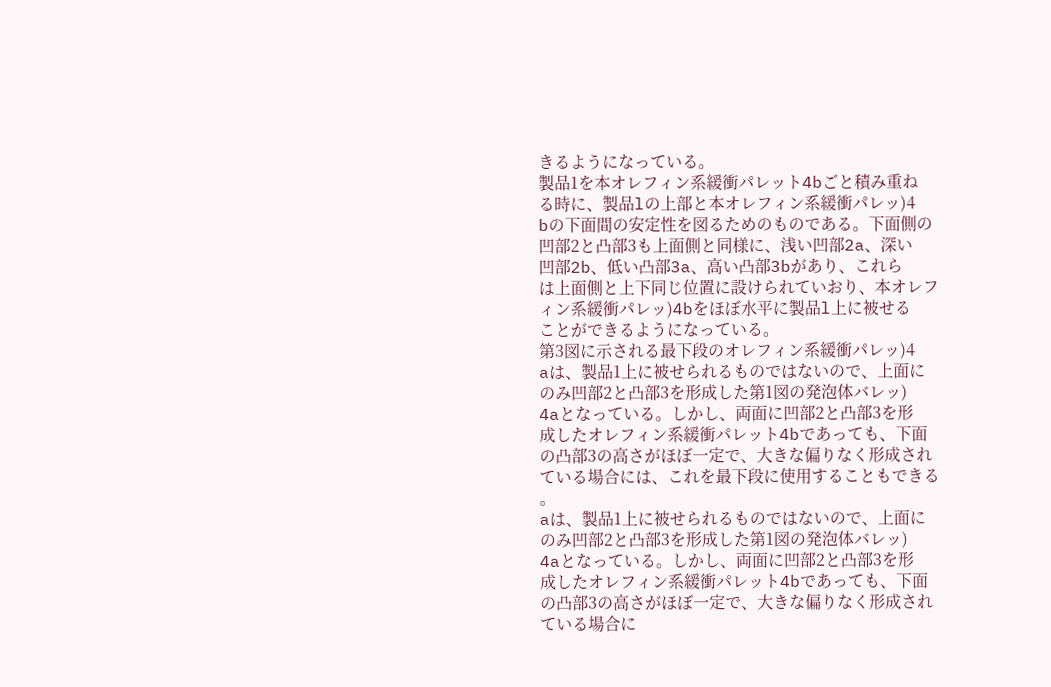きるようになっている。
製品1を本オレフィン系緩衝パレット4bごと積み重ね
る時に、製品lの上部と本オレフィン系緩衝パレッ)4
bの下面間の安定性を図るためのものである。下面側の
凹部2と凸部3も上面側と同様に、浅い凹部2a、深い
凹部2b、低い凸部3a、高い凸部3bがあり、これら
は上面側と上下同じ位置に設けられていおり、本オレフ
ィン系緩衝パレッ)4bをほぼ水平に製品l上に被せる
ことができるようになっている。
第3図に示される最下段のオレフィン系緩衝パレッ)4
aは、製品1上に被せられるものではないので、上面に
のみ凹部2と凸部3を形成した第1図の発泡体バレッ)
4aとなっている。しかし、両面に凹部2と凸部3を形
成したオレフィン系緩衝パレット4bであっても、下面
の凸部3の高さがほぼ一定で、大きな偏りなく形成され
ている場合には、これを最下段に使用することもできる
。
aは、製品1上に被せられるものではないので、上面に
のみ凹部2と凸部3を形成した第1図の発泡体バレッ)
4aとなっている。しかし、両面に凹部2と凸部3を形
成したオレフィン系緩衝パレット4bであっても、下面
の凸部3の高さがほぼ一定で、大きな偏りなく形成され
ている場合に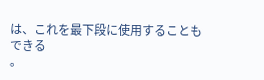は、これを最下段に使用することもできる
。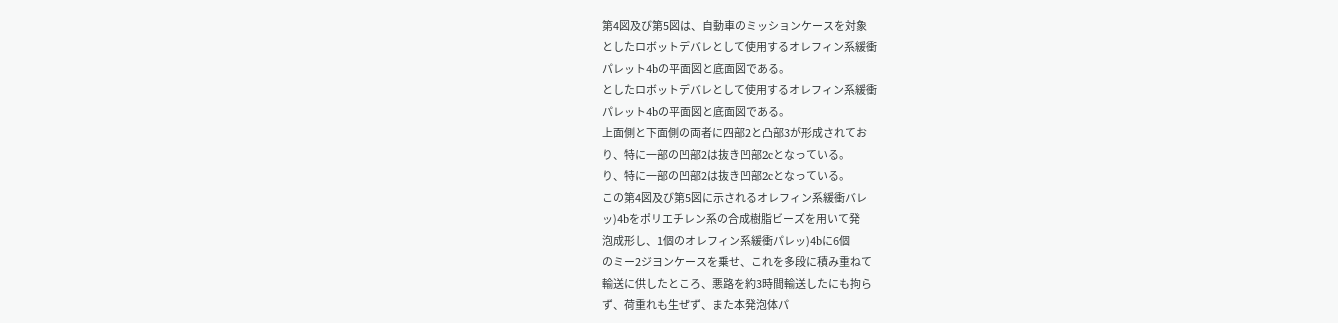第4図及び第5図は、自動車のミッションケースを対象
としたロボットデバレとして使用するオレフィン系緩衝
パレット4bの平面図と底面図である。
としたロボットデバレとして使用するオレフィン系緩衝
パレット4bの平面図と底面図である。
上面側と下面側の両者に四部2と凸部3が形成されてお
り、特に一部の凹部2は抜き凹部2cとなっている。
り、特に一部の凹部2は抜き凹部2cとなっている。
この第4図及び第5図に示されるオレフィン系緩衝バレ
ッ)4bをポリエチレン系の合成樹脂ビーズを用いて発
泡成形し、1個のオレフィン系緩衝パレッ)4bに6個
のミー2ジヨンケースを乗せ、これを多段に積み重ねて
輸送に供したところ、悪路を約3時間輸送したにも拘ら
ず、荷重れも生ぜず、また本発泡体パ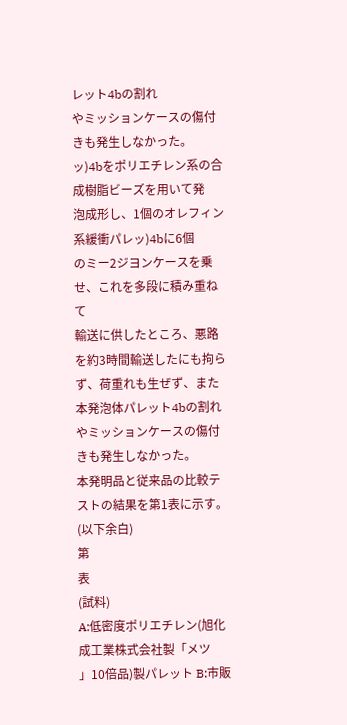レット4bの割れ
やミッションケースの傷付きも発生しなかった。
ッ)4bをポリエチレン系の合成樹脂ビーズを用いて発
泡成形し、1個のオレフィン系緩衝パレッ)4bに6個
のミー2ジヨンケースを乗せ、これを多段に積み重ねて
輸送に供したところ、悪路を約3時間輸送したにも拘ら
ず、荷重れも生ぜず、また本発泡体パレット4bの割れ
やミッションケースの傷付きも発生しなかった。
本発明品と従来品の比較テストの結果を第1表に示す。
(以下余白)
第
表
(試料)
A:低密度ポリエチレン(旭化成工業株式会社製「メツ
」10倍品)製パレット B:市販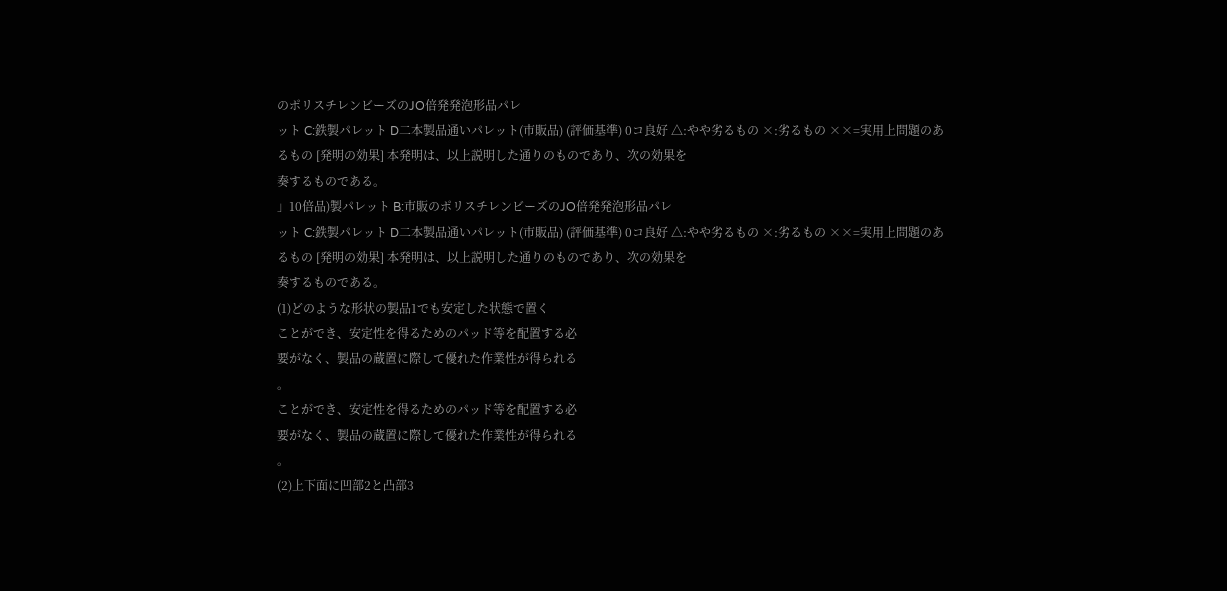のポリスチレンビーズのJO倍発発泡形品パレ
ット C:鉄製パレット D二本製品通いパレット(市販品) (評価基準) 0コ良好 △:やや劣るもの ×:劣るもの ××=実用上問題のあるもの [発明の効果] 本発明は、以上説明した通りのものであり、次の効果を
奏するものである。
」10倍品)製パレット B:市販のポリスチレンビーズのJO倍発発泡形品パレ
ット C:鉄製パレット D二本製品通いパレット(市販品) (評価基準) 0コ良好 △:やや劣るもの ×:劣るもの ××=実用上問題のあるもの [発明の効果] 本発明は、以上説明した通りのものであり、次の効果を
奏するものである。
(1)どのような形状の製品1でも安定した状態で置く
ことができ、安定性を得るためのパッド等を配置する必
要がなく、製品の蔵置に際して優れた作業性が得られる
。
ことができ、安定性を得るためのパッド等を配置する必
要がなく、製品の蔵置に際して優れた作業性が得られる
。
(2)上下面に凹部2と凸部3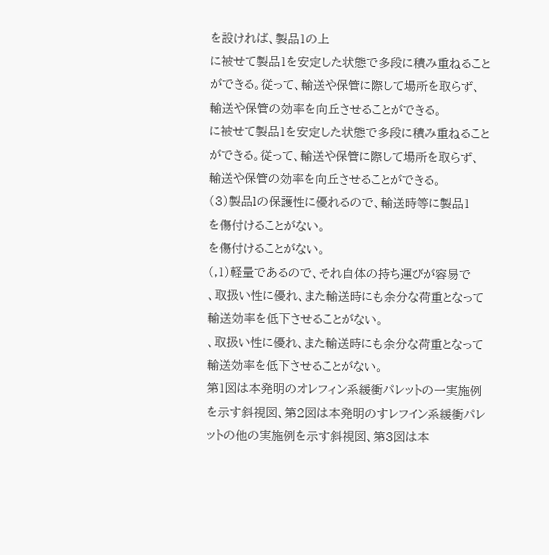を設ければ、製品1の上
に被せて製品1を安定した状態で多段に積み重ねること
ができる。従って、輸送や保管に際して場所を取らず、
輸送や保管の効率を向丘させることができる。
に被せて製品1を安定した状態で多段に積み重ねること
ができる。従って、輸送や保管に際して場所を取らず、
輸送や保管の効率を向丘させることができる。
(3)製品lの保護性に優れるので、輸送時等に製品1
を傷付けることがない。
を傷付けることがない。
(,1)軽量であるので、それ自体の持ち運びが容易で
、取扱い性に優れ、また輸送時にも余分な荷重となって
輸送効率を低下させることがない。
、取扱い性に優れ、また輸送時にも余分な荷重となって
輸送効率を低下させることがない。
第1図は本発明のオレフィン系緩衝パレットの一実施例
を示す斜視図、第2図は本発明のすレフイン系緩衝パレ
ットの他の実施例を示す斜視図、第3図は本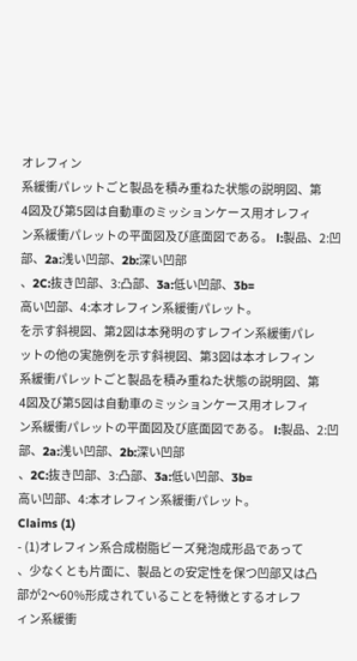オレフィン
系緩衝パレットごと製品を積み重ねた状態の説明図、第
4図及び第5図は自動車のミッションケース用オレフィ
ン系緩衝パレットの平面図及び底面図である。 l:製品、2:凹部、2a:浅い凹部、2b:深い凹部
、2C:抜き凹部、3:凸部、3a:低い凹部、3b=
高い凹部、4:本オレフィン系緩衝パレット。
を示す斜視図、第2図は本発明のすレフイン系緩衝パレ
ットの他の実施例を示す斜視図、第3図は本オレフィン
系緩衝パレットごと製品を積み重ねた状態の説明図、第
4図及び第5図は自動車のミッションケース用オレフィ
ン系緩衝パレットの平面図及び底面図である。 l:製品、2:凹部、2a:浅い凹部、2b:深い凹部
、2C:抜き凹部、3:凸部、3a:低い凹部、3b=
高い凹部、4:本オレフィン系緩衝パレット。
Claims (1)
- (1)オレフィン系合成樹脂ビーズ発泡成形品であって
、少なくとも片面に、製品との安定性を保つ凹部又は凸
部が2〜60%形成されていることを特徴とするオレフ
ィン系緩衝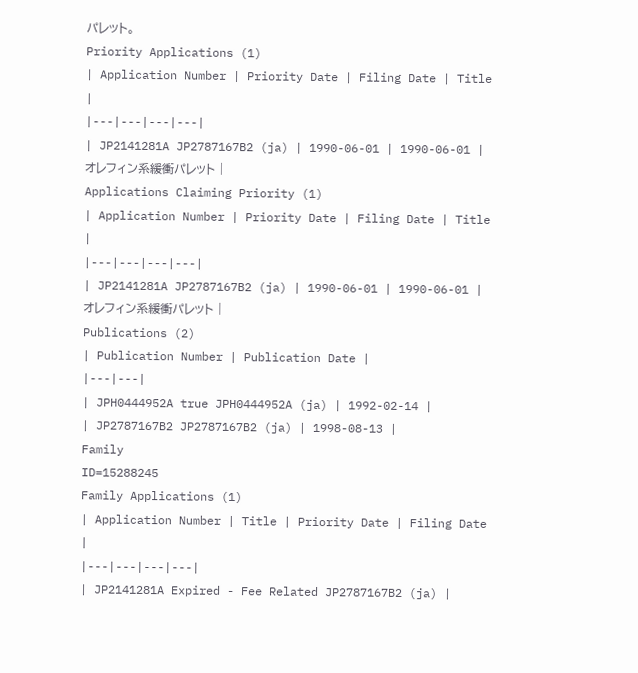パレット。
Priority Applications (1)
| Application Number | Priority Date | Filing Date | Title |
|---|---|---|---|
| JP2141281A JP2787167B2 (ja) | 1990-06-01 | 1990-06-01 | オレフィン系緩衝パレット |
Applications Claiming Priority (1)
| Application Number | Priority Date | Filing Date | Title |
|---|---|---|---|
| JP2141281A JP2787167B2 (ja) | 1990-06-01 | 1990-06-01 | オレフィン系緩衝パレット |
Publications (2)
| Publication Number | Publication Date |
|---|---|
| JPH0444952A true JPH0444952A (ja) | 1992-02-14 |
| JP2787167B2 JP2787167B2 (ja) | 1998-08-13 |
Family
ID=15288245
Family Applications (1)
| Application Number | Title | Priority Date | Filing Date |
|---|---|---|---|
| JP2141281A Expired - Fee Related JP2787167B2 (ja) |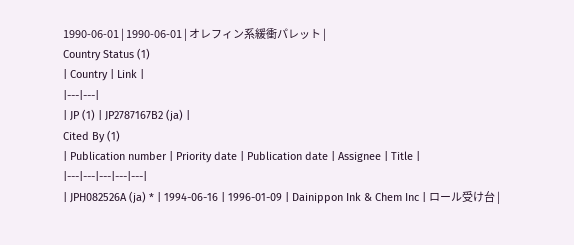1990-06-01 | 1990-06-01 | オレフィン系緩衝パレット |
Country Status (1)
| Country | Link |
|---|---|
| JP (1) | JP2787167B2 (ja) |
Cited By (1)
| Publication number | Priority date | Publication date | Assignee | Title |
|---|---|---|---|---|
| JPH082526A (ja) * | 1994-06-16 | 1996-01-09 | Dainippon Ink & Chem Inc | ロール受け台 |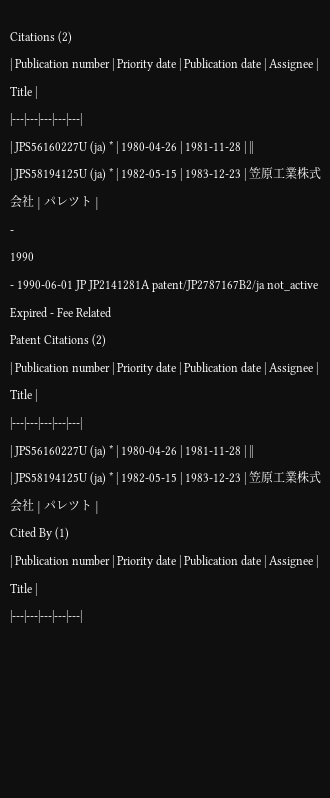Citations (2)
| Publication number | Priority date | Publication date | Assignee | Title |
|---|---|---|---|---|
| JPS56160227U (ja) * | 1980-04-26 | 1981-11-28 | ||
| JPS58194125U (ja) * | 1982-05-15 | 1983-12-23 | 笠原工業株式会社 | パレツト |
-
1990
- 1990-06-01 JP JP2141281A patent/JP2787167B2/ja not_active Expired - Fee Related
Patent Citations (2)
| Publication number | Priority date | Publication date | Assignee | Title |
|---|---|---|---|---|
| JPS56160227U (ja) * | 1980-04-26 | 1981-11-28 | ||
| JPS58194125U (ja) * | 1982-05-15 | 1983-12-23 | 笠原工業株式会社 | パレツト |
Cited By (1)
| Publication number | Priority date | Publication date | Assignee | Title |
|---|---|---|---|---|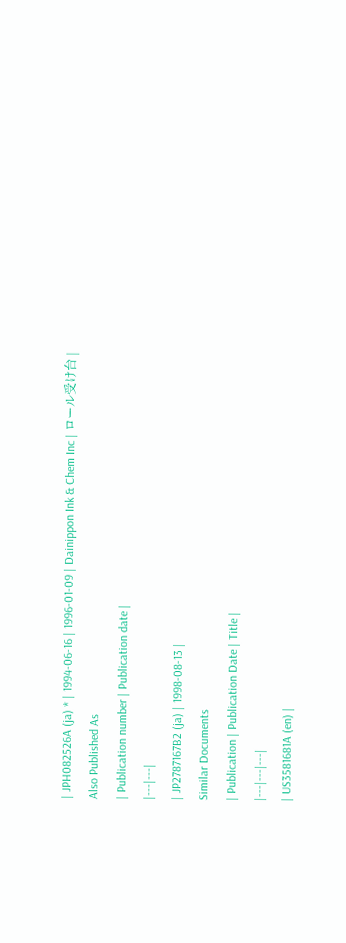| JPH082526A (ja) * | 1994-06-16 | 1996-01-09 | Dainippon Ink & Chem Inc | ロール受け台 |
Also Published As
| Publication number | Publication date |
|---|---|
| JP2787167B2 (ja) | 1998-08-13 |
Similar Documents
| Publication | Publication Date | Title |
|---|---|---|
| US3581681A (en) |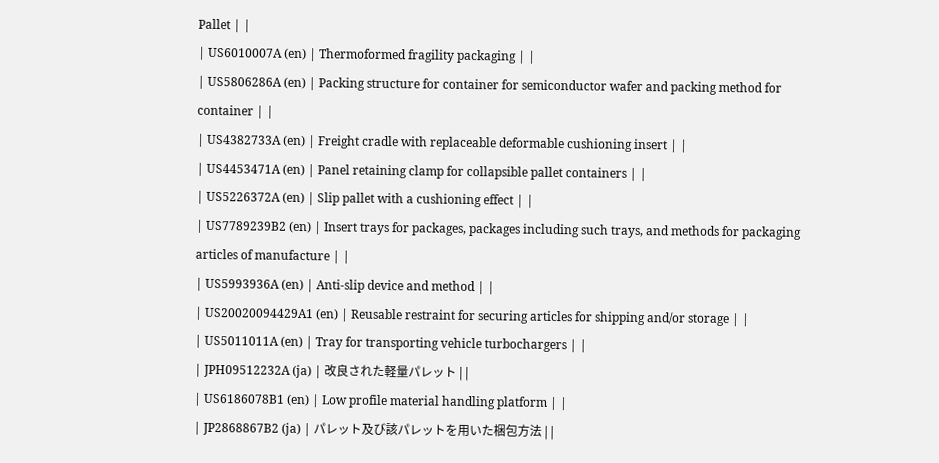Pallet | |
| US6010007A (en) | Thermoformed fragility packaging | |
| US5806286A (en) | Packing structure for container for semiconductor wafer and packing method for container | |
| US4382733A (en) | Freight cradle with replaceable deformable cushioning insert | |
| US4453471A (en) | Panel retaining clamp for collapsible pallet containers | |
| US5226372A (en) | Slip pallet with a cushioning effect | |
| US7789239B2 (en) | Insert trays for packages, packages including such trays, and methods for packaging articles of manufacture | |
| US5993936A (en) | Anti-slip device and method | |
| US20020094429A1 (en) | Reusable restraint for securing articles for shipping and/or storage | |
| US5011011A (en) | Tray for transporting vehicle turbochargers | |
| JPH09512232A (ja) | 改良された軽量パレット | |
| US6186078B1 (en) | Low profile material handling platform | |
| JP2868867B2 (ja) | パレット及び該パレットを用いた梱包方法 | |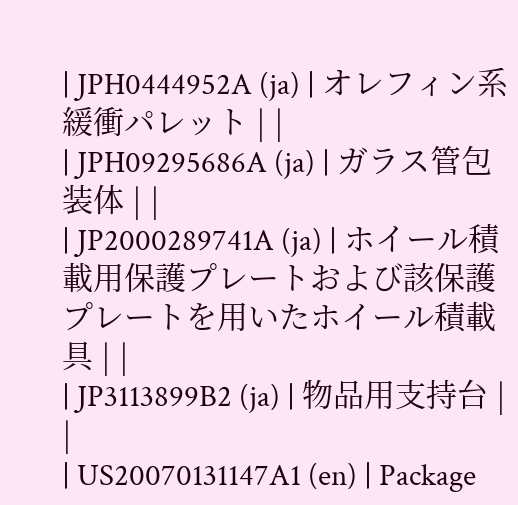| JPH0444952A (ja) | オレフィン系緩衝パレット | |
| JPH09295686A (ja) | ガラス管包装体 | |
| JP2000289741A (ja) | ホイール積載用保護プレートおよび該保護プレートを用いたホイール積載具 | |
| JP3113899B2 (ja) | 物品用支持台 | |
| US20070131147A1 (en) | Package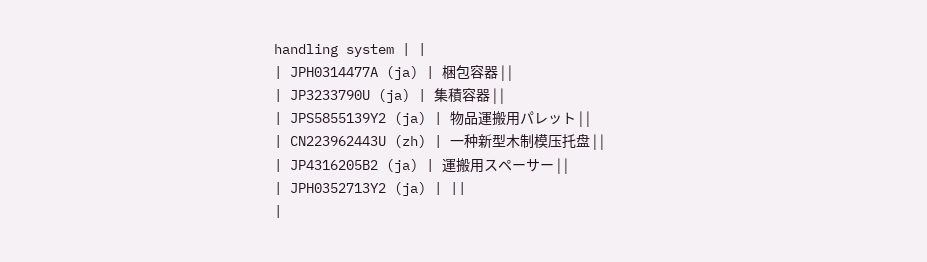handling system | |
| JPH0314477A (ja) | 梱包容器 | |
| JP3233790U (ja) | 集積容器 | |
| JPS5855139Y2 (ja) | 物品運搬用パレット | |
| CN223962443U (zh) | 一种新型木制模压托盘 | |
| JP4316205B2 (ja) | 運搬用スペーサー | |
| JPH0352713Y2 (ja) | ||
|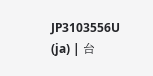JP3103556U (ja) | 台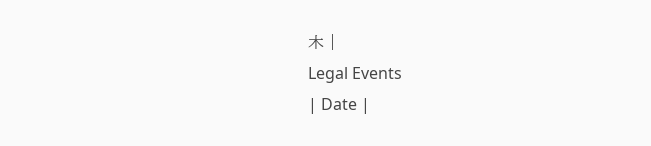木 |
Legal Events
| Date |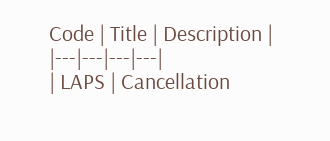Code | Title | Description |
|---|---|---|---|
| LAPS | Cancellation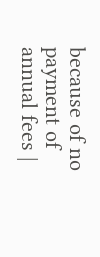because of no payment of annual fees |